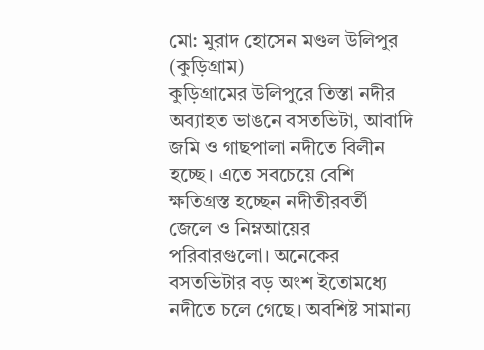মো: মুরাদ হোসেন মণ্ডল উলিপুর (কুড়িগ্রাম)
কুড়িগ্রামের উলিপুরে তিস্তা নদীর অব্যাহত ভাঙনে বসতভিটা, আবাদি জমি ও গাছপালা নদীতে বিলীন হচ্ছে। এতে সবচেয়ে বেশি ক্ষতিগ্রস্ত হচ্ছেন নদীতীরবর্তী জেলে ও নিম্নআয়ের পরিবারগুলো। অনেকের বসতভিটার বড় অংশ ইতোমধ্যে নদীতে চলে গেছে। অবশিষ্ট সামান্য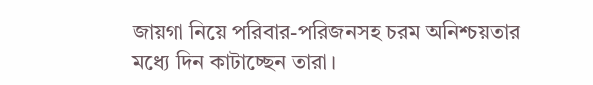জায়গা নিয়ে পরিবার-পরিজনসহ চরম অনিশ্চয়তার মধ্যে দিন কাটাচ্ছেন তারা।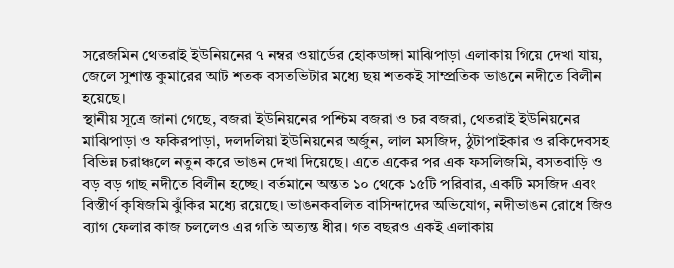সরেজমিন থেতরাই ইউনিয়নের ৭ নম্বর ওয়ার্ডের হোকডাঙ্গা মাঝিপাড়া এলাকায় গিয়ে দেখা যায়, জেলে সুশান্ত কুমারের আট শতক বসতভিটার মধ্যে ছয় শতকই সাম্প্রতিক ভাঙনে নদীতে বিলীন হয়েছে।
স্থানীয় সূত্রে জানা গেছে, বজরা ইউনিয়নের পশ্চিম বজরা ও চর বজরা, থেতরাই ইউনিয়নের মাঝিপাড়া ও ফকিরপাড়া, দলদলিয়া ইউনিয়নের অর্জুন, লাল মসজিদ, ঠুটাপাইকার ও রকিদেবসহ বিভিন্ন চরাঞ্চলে নতুন করে ভাঙন দেখা দিয়েছে। এতে একের পর এক ফসলিজমি, বসতবাড়ি ও বড় বড় গাছ নদীতে বিলীন হচ্ছে। বর্তমানে অন্তত ১০ থেকে ১৫টি পরিবার, একটি মসজিদ এবং বিস্তীর্ণ কৃষিজমি ঝুঁকির মধ্যে রয়েছে। ভাঙনকবলিত বাসিন্দাদের অভিযোগ, নদীভাঙন রোধে জিও ব্যাগ ফেলার কাজ চললেও এর গতি অত্যন্ত ধীর। গত বছরও একই এলাকায়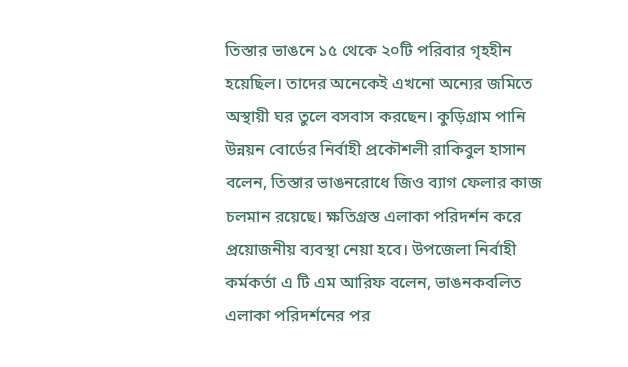তিস্তার ভাঙনে ১৫ থেকে ২০টি পরিবার গৃহহীন হয়েছিল। তাদের অনেকেই এখনো অন্যের জমিতে অস্থায়ী ঘর তুলে বসবাস করছেন। কুড়িগ্রাম পানি উন্নয়ন বোর্ডের নির্বাহী প্রকৌশলী রাকিবুল হাসান বলেন, তিস্তার ভাঙনরোধে জিও ব্যাগ ফেলার কাজ চলমান রয়েছে। ক্ষতিগ্রস্ত এলাকা পরিদর্শন করে প্রয়োজনীয় ব্যবস্থা নেয়া হবে। উপজেলা নির্বাহী কর্মকর্তা এ টি এম আরিফ বলেন, ভাঙনকবলিত এলাকা পরিদর্শনের পর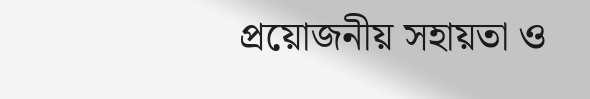প্রয়োজনীয় সহায়তা ও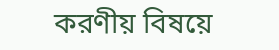করণীয় বিষয়ে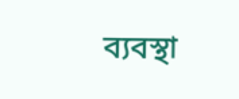ব্যবস্থা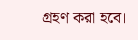গ্রহণ করা হবে।